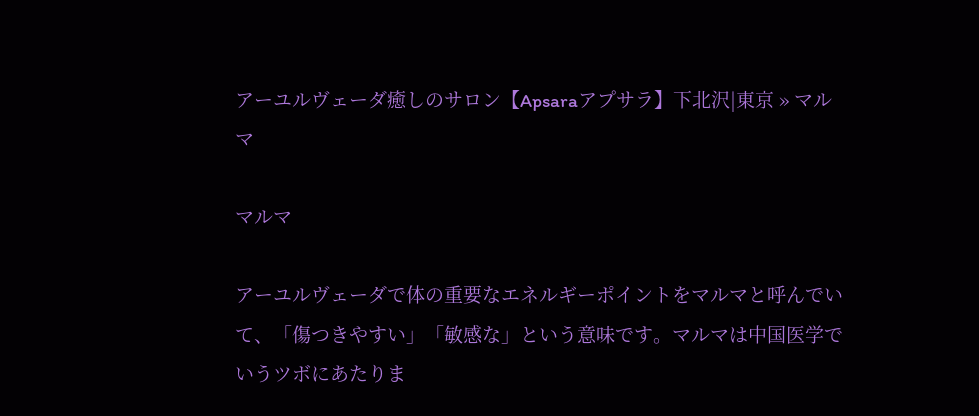アーユルヴェーダ癒しのサロン【Apsaraアプサラ】下北沢|東京 » マルマ

マルマ

アーユルヴェーダで体の重要なエネルギーポイントをマルマと呼んでいて、「傷つきやすい」「敏感な」という意味です。マルマは中国医学でいうツボにあたりま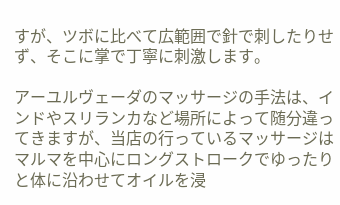すが、ツボに比べて広範囲で針で刺したりせず、そこに掌で丁寧に刺激します。

アーユルヴェーダのマッサージの手法は、インドやスリランカなど場所によって随分違ってきますが、当店の行っているマッサージはマルマを中心にロングストロークでゆったりと体に沿わせてオイルを浸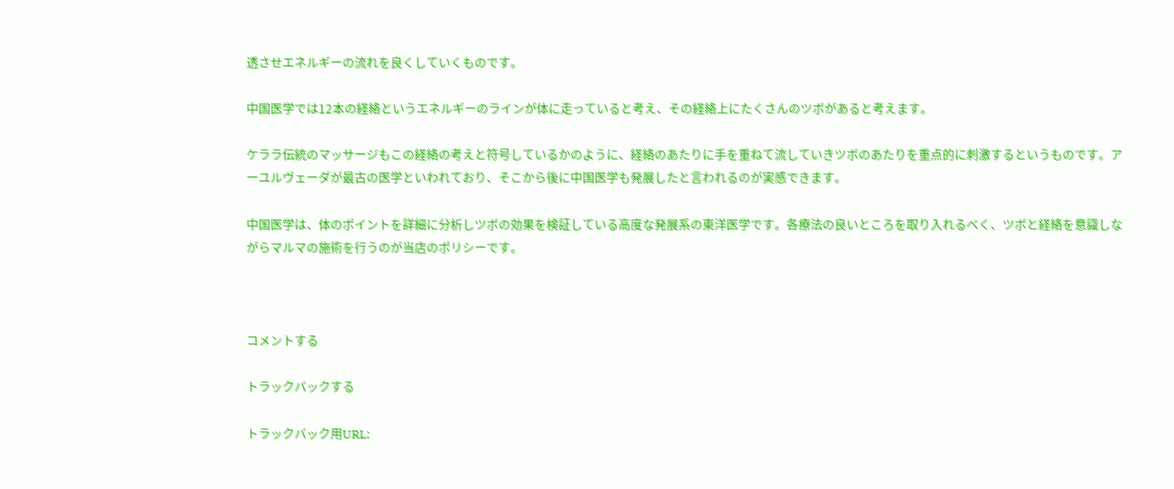透させエネルギーの流れを良くしていくものです。

中国医学では12本の経絡というエネルギーのラインが体に走っていると考え、その経絡上にたくさんのツボがあると考えます。

ケララ伝統のマッサージもこの経絡の考えと符号しているかのように、経絡のあたりに手を重ねて流していきツボのあたりを重点的に刺激するというものです。アーユルヴェーダが最古の医学といわれており、そこから後に中国医学も発展したと言われるのが実感できます。

中国医学は、体のポイントを詳細に分析しツボの効果を検証している高度な発展系の東洋医学です。各療法の良いところを取り入れるべく、ツボと経絡を意識しながらマルマの施術を行うのが当店のポリシーです。



コメントする

トラックバックする

トラックバック用URL: